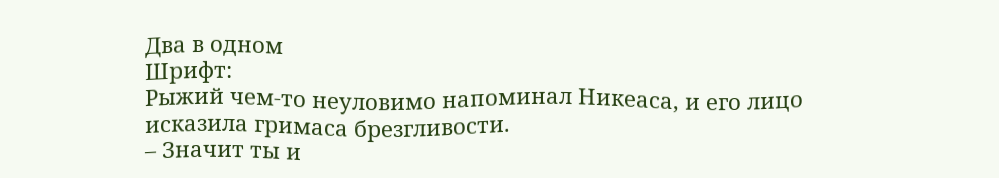Два в одном
Шрифт:
Рыжий чем-то неуловимо напоминал Никеаса, и его лицо исказила гримаса брезгливости.
– Значит ты и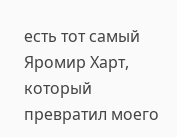есть тот самый Яромир Харт, который превратил моего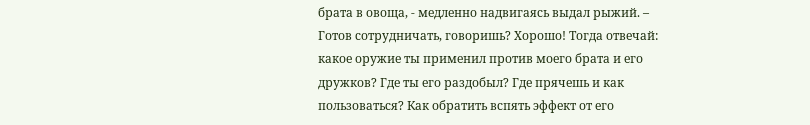брата в овоща, - медленно надвигаясь выдал рыжий. – Готов сотрудничать, говоришь? Хорошо! Тогда отвечай: какое оружие ты применил против моего брата и его дружков? Где ты его раздобыл? Где прячешь и как пользоваться? Как обратить вспять эффект от его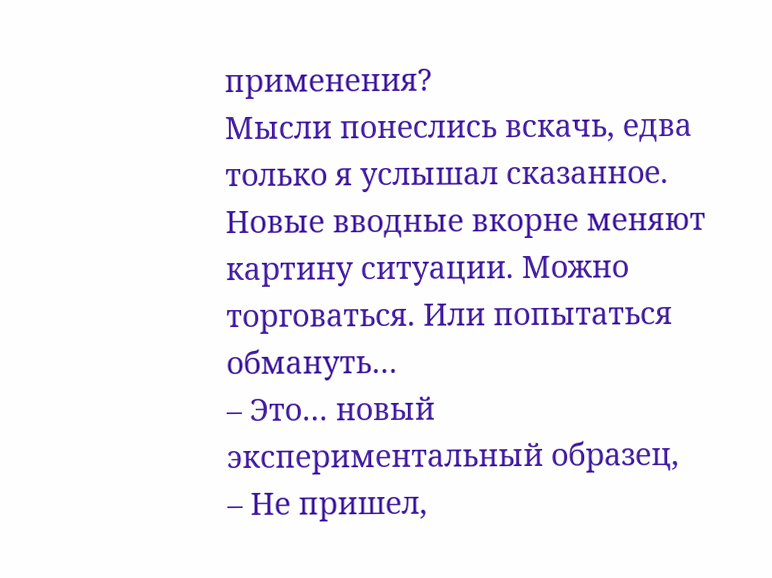применения?
Мысли понеслись вскачь, едва только я услышал сказанное. Новые вводные вкорне меняют картину ситуации. Можно торговаться. Или попытаться обмануть…
– Это… новый экспериментальный образец,
– Не пришел,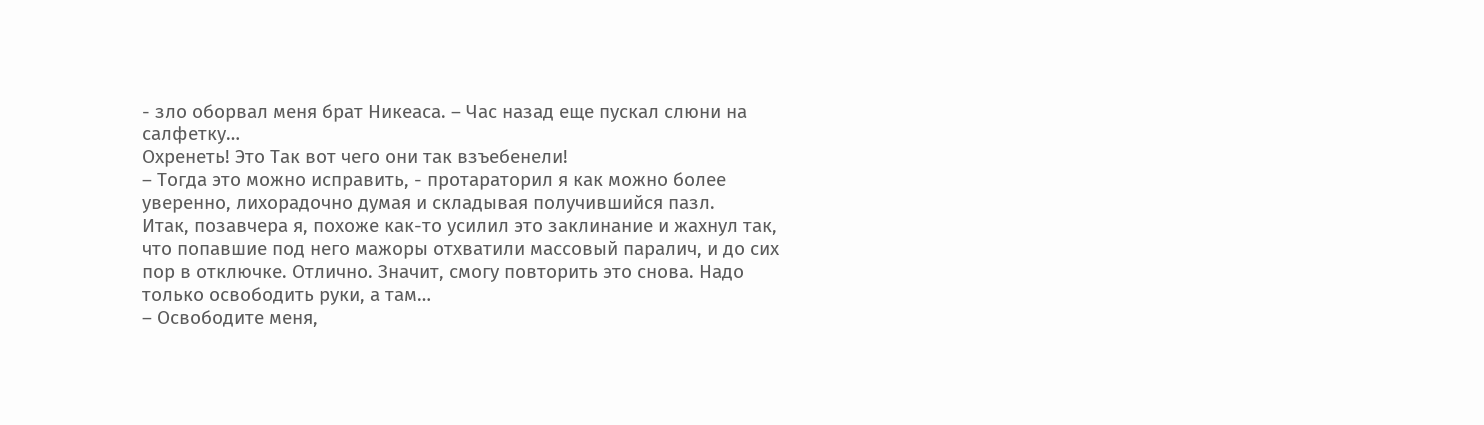- зло оборвал меня брат Никеаса. – Час назад еще пускал слюни на салфетку…
Охренеть! Это Так вот чего они так взъебенели!
– Тогда это можно исправить, - протараторил я как можно более уверенно, лихорадочно думая и складывая получившийся пазл.
Итак, позавчера я, похоже как-то усилил это заклинание и жахнул так, что попавшие под него мажоры отхватили массовый паралич, и до сих пор в отключке. Отлично. Значит, смогу повторить это снова. Надо только освободить руки, а там…
– Освободите меня,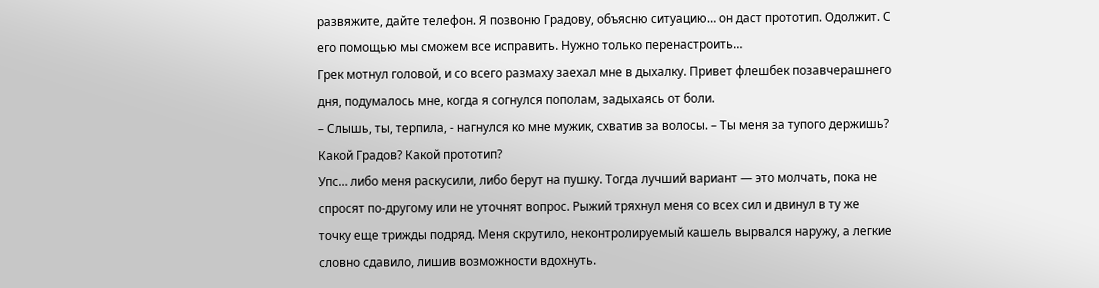развяжите, дайте телефон. Я позвоню Градову, объясню ситуацию… он даст прототип. Одолжит. С его помощью мы сможем все исправить. Нужно только перенастроить…
Грек мотнул головой, и со всего размаху заехал мне в дыхалку. Привет флешбек позавчерашнего дня, подумалось мне, когда я согнулся пополам, задыхаясь от боли.
– Слышь, ты, терпила, - нагнулся ко мне мужик, схватив за волосы. – Ты меня за тупого держишь? Какой Градов? Какой прототип?
Упс… либо меня раскусили, либо берут на пушку. Тогда лучший вариант — это молчать, пока не спросят по-другому или не уточнят вопрос. Рыжий тряхнул меня со всех сил и двинул в ту же точку еще трижды подряд. Меня скрутило, неконтролируемый кашель вырвался наружу, а легкие словно сдавило, лишив возможности вдохнуть.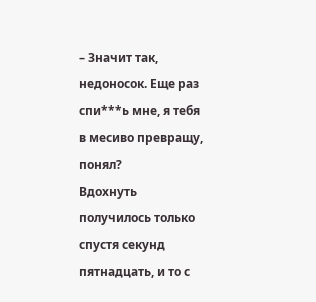– Значит так, недоносок. Еще раз спи***ь мне, я тебя в месиво превращу, понял?
Вдохнуть получилось только спустя секунд пятнадцать, и то с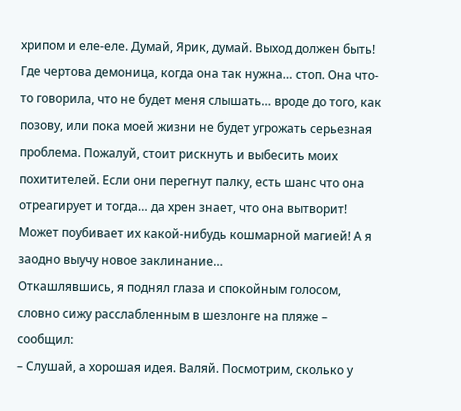хрипом и еле-еле. Думай, Ярик, думай. Выход должен быть! Где чертова демоница, когда она так нужна… стоп. Она что-то говорила, что не будет меня слышать… вроде до того, как позову, или пока моей жизни не будет угрожать серьезная проблема. Пожалуй, стоит рискнуть и выбесить моих похитителей. Если они перегнут палку, есть шанс что она отреагирует и тогда… да хрен знает, что она вытворит! Может поубивает их какой-нибудь кошмарной магией! А я заодно выучу новое заклинание…
Откашлявшись, я поднял глаза и спокойным голосом, словно сижу расслабленным в шезлонге на пляже – сообщил:
– Слушай, а хорошая идея. Валяй. Посмотрим, сколько у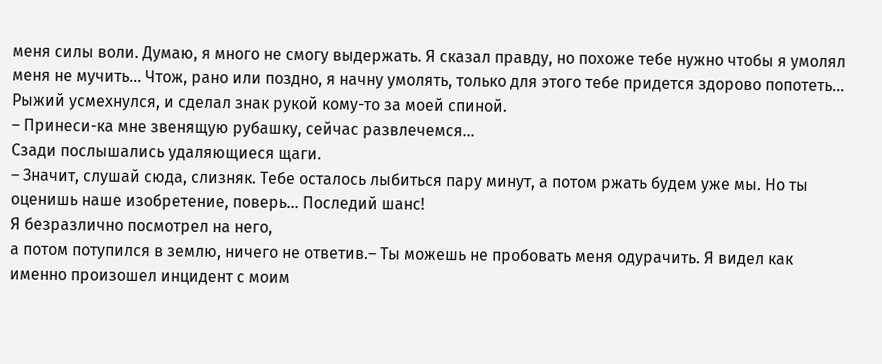меня силы воли. Думаю, я много не смогу выдержать. Я сказал правду, но похоже тебе нужно чтобы я умолял меня не мучить… Чтож, рано или поздно, я начну умолять, только для этого тебе придется здорово попотеть…
Рыжий усмехнулся, и сделал знак рукой кому-то за моей спиной.
– Принеси-ка мне звенящую рубашку, сейчас развлечемся…
Сзади послышались удаляющиеся щаги.
– Значит, слушай сюда, слизняк. Тебе осталось лыбиться пару минут, а потом ржать будем уже мы. Но ты оценишь наше изобретение, поверь… Последий шанс!
Я безразлично посмотрел на него,
а потом потупился в землю, ничего не ответив.– Ты можешь не пробовать меня одурачить. Я видел как именно произошел инцидент с моим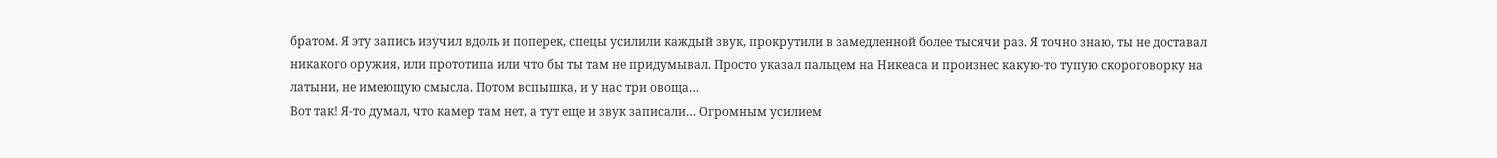братом. Я эту запись изучил вдоль и поперек, спецы усилили каждый звук, прокрутили в замедленной более тысячи раз. Я точно знаю, ты не доставал никакого оружия, или прототипа или что бы ты там не придумывал. Просто указал пальцем на Никеаса и произнес какую-то тупую скороговорку на латыни, не имеющую смысла. Потом вспышка, и у нас три овоща…
Вот так! Я-то думал, что камер там нет, а тут еще и звук записали… Огромным усилием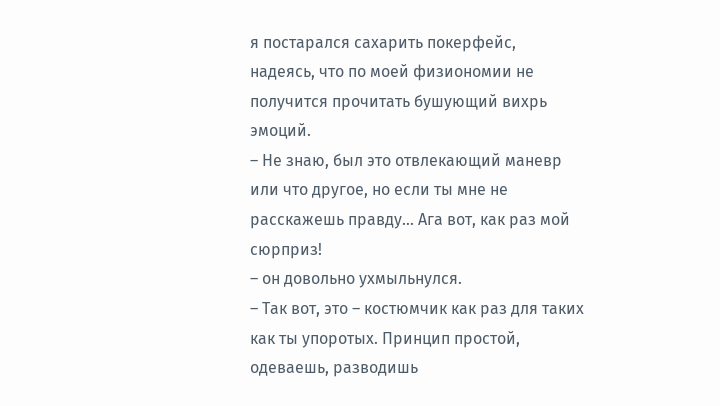я постарался сахарить покерфейс, надеясь, что по моей физиономии не получится прочитать бушующий вихрь эмоций.
– Не знаю, был это отвлекающий маневр или что другое, но если ты мне не расскажешь правду… Ага вот, как раз мой сюрприз!
– он довольно ухмыльнулся.
– Так вот, это – костюмчик как раз для таких как ты упоротых. Принцип простой, одеваешь, разводишь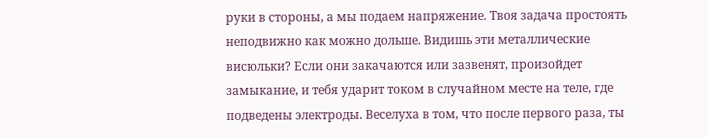руки в стороны, а мы подаем напряжение. Твоя задача простоять неподвижно как можно дольше. Видишь эти металлические висюльки? Если они закачаются или зазвенят, произойдет замыкание, и тебя ударит током в случайном месте на теле, где подведены электроды. Веселуха в том, что после первого раза, ты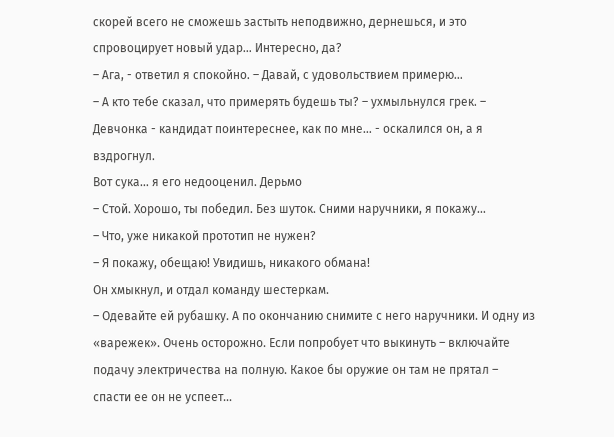скорей всего не сможешь застыть неподвижно, дернешься, и это спровоцирует новый удар… Интересно, да?
– Ага, - ответил я спокойно. – Давай, с удовольствием примерю…
– А кто тебе сказал, что примерять будешь ты? – ухмыльнулся грек. – Девчонка - кандидат поинтереснее, как по мне… - оскалился он, а я вздрогнул.
Вот сука… я его недооценил. Дерьмо
– Стой. Хорошо, ты победил. Без шуток. Сними наручники, я покажу…
– Что, уже никакой прототип не нужен?
– Я покажу, обещаю! Увидишь, никакого обмана!
Он хмыкнул, и отдал команду шестеркам.
– Одевайте ей рубашку. А по окончанию снимите с него наручники. И одну из «варежек». Очень осторожно. Если попробует что выкинуть – включайте подачу электричества на полную. Какое бы оружие он там не прятал – спасти ее он не успеет…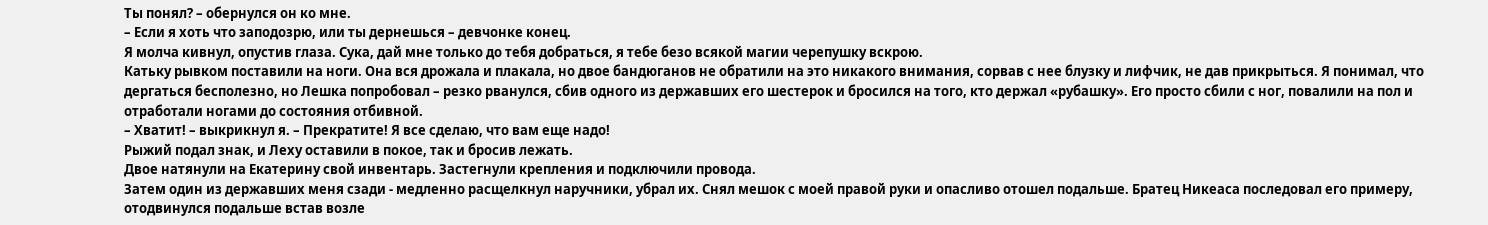Ты понял? – обернулся он ко мне.
– Если я хоть что заподозрю, или ты дернешься – девчонке конец.
Я молча кивнул, опустив глаза. Сука, дай мне только до тебя добраться, я тебе безо всякой магии черепушку вскрою.
Катьку рывком поставили на ноги. Она вся дрожала и плакала, но двое бандюганов не обратили на это никакого внимания, сорвав с нее блузку и лифчик, не дав прикрыться. Я понимал, что дергаться бесполезно, но Лешка попробовал – резко рванулся, сбив одного из державших его шестерок и бросился на того, кто держал «рубашку». Его просто сбили с ног, повалили на пол и отработали ногами до состояния отбивной.
– Хватит! – выкрикнул я. – Прекратите! Я все сделаю, что вам еще надо!
Рыжий подал знак, и Леху оставили в покое, так и бросив лежать.
Двое натянули на Екатерину свой инвентарь. Застегнули крепления и подключили провода.
Затем один из державших меня сзади - медленно расщелкнул наручники, убрал их. Снял мешок с моей правой руки и опасливо отошел подальше. Братец Никеаса последовал его примеру, отодвинулся подальше встав возле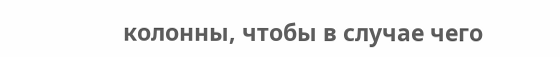колонны, чтобы в случае чего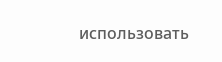использовать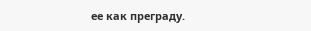ее как преграду.